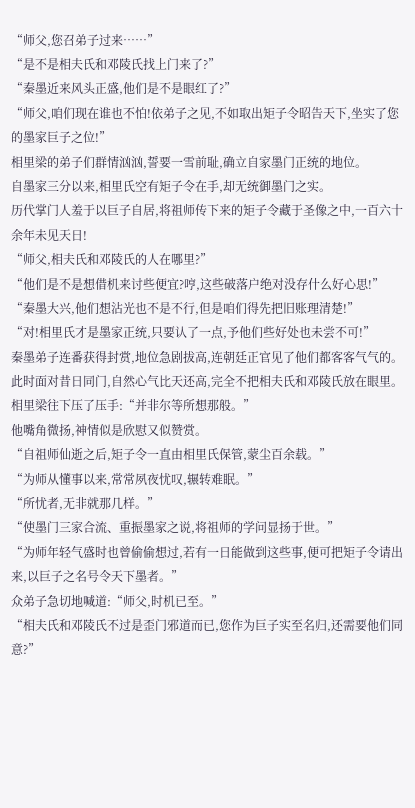“师父,您召弟子过来……”
“是不是相夫氏和邓陵氏找上门来了?”
“秦墨近来风头正盛,他们是不是眼红了?”
“师父,咱们现在谁也不怕!依弟子之见,不如取出矩子令昭告天下,坐实了您的墨家巨子之位!”
相里梁的弟子们群情汹汹,誓要一雪前耻,确立自家墨门正统的地位。
自墨家三分以来,相里氏空有矩子令在手,却无统御墨门之实。
历代掌门人羞于以巨子自居,将祖师传下来的矩子令藏于圣像之中,一百六十余年未见天日!
“师父,相夫氏和邓陵氏的人在哪里?”
“他们是不是想借机来讨些便宜?哼,这些破落户绝对没存什么好心思!”
“秦墨大兴,他们想沾光也不是不行,但是咱们得先把旧账理清楚!”
“对!相里氏才是墨家正统,只要认了一点,予他们些好处也未尝不可!”
秦墨弟子连番获得封赏,地位急剧拔高,连朝廷正官见了他们都客客气气的。
此时面对昔日同门,自然心气比天还高,完全不把相夫氏和邓陵氏放在眼里。
相里梁往下压了压手:“并非尔等所想那般。”
他嘴角微扬,神情似是欣慰又似赞赏。
“自祖师仙逝之后,矩子令一直由相里氏保管,蒙尘百余载。”
“为师从懂事以来,常常夙夜忧叹,辗转难眠。”
“所忧者,无非就那几样。”
“使墨门三家合流、重振墨家之说,将祖师的学问显扬于世。”
“为师年轻气盛时也曾偷偷想过,若有一日能做到这些事,便可把矩子令请出来,以巨子之名号令天下墨者。”
众弟子急切地喊道:“师父,时机已至。”
“相夫氏和邓陵氏不过是歪门邪道而已,您作为巨子实至名归,还需要他们同意?”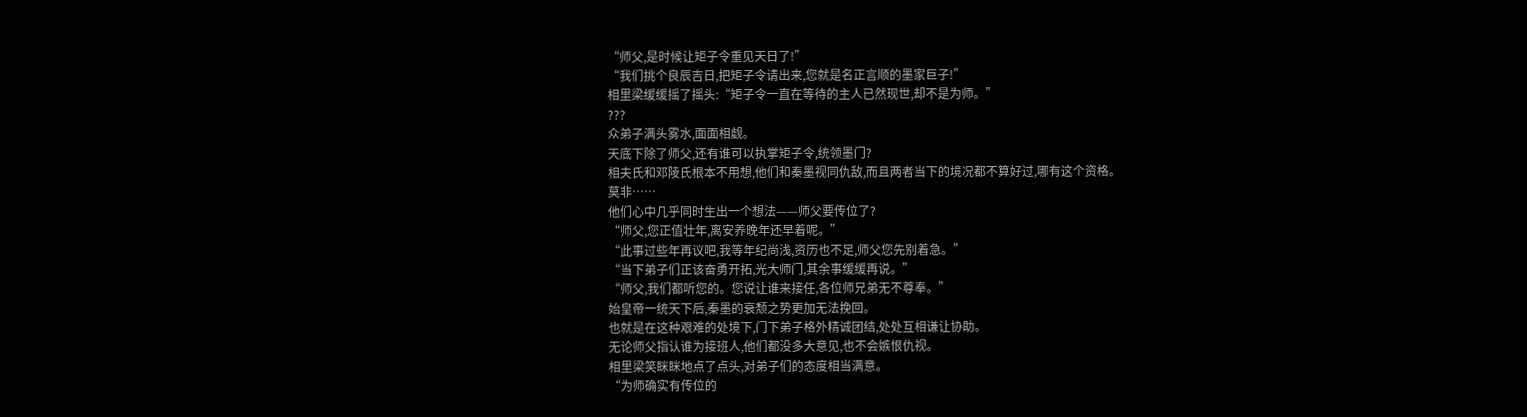“师父,是时候让矩子令重见天日了!”
“我们挑个良辰吉日,把矩子令请出来,您就是名正言顺的墨家巨子!”
相里梁缓缓摇了摇头:“矩子令一直在等待的主人已然现世,却不是为师。”
???
众弟子满头雾水,面面相觑。
天底下除了师父,还有谁可以执掌矩子令,统领墨门?
相夫氏和邓陵氏根本不用想,他们和秦墨视同仇敌,而且两者当下的境况都不算好过,哪有这个资格。
莫非……
他们心中几乎同时生出一个想法——师父要传位了?
“师父,您正值壮年,离安养晚年还早着呢。”
“此事过些年再议吧,我等年纪尚浅,资历也不足,师父您先别着急。”
“当下弟子们正该奋勇开拓,光大师门,其余事缓缓再说。”
“师父,我们都听您的。您说让谁来接任,各位师兄弟无不尊奉。”
始皇帝一统天下后,秦墨的衰颓之势更加无法挽回。
也就是在这种艰难的处境下,门下弟子格外精诚团结,处处互相谦让协助。
无论师父指认谁为接班人,他们都没多大意见,也不会嫉恨仇视。
相里梁笑眯眯地点了点头,对弟子们的态度相当满意。
“为师确实有传位的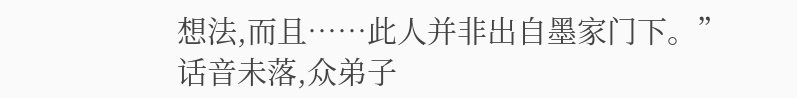想法,而且……此人并非出自墨家门下。”
话音未落,众弟子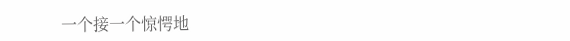一个接一个惊愕地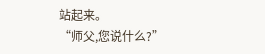站起来。
“师父,您说什么?”